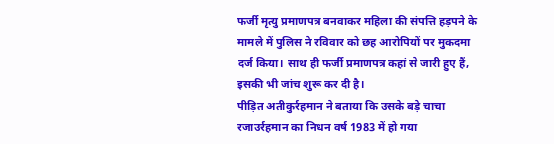फर्जी मृत्यु प्रमाणपत्र बनवाकर महिला की संपत्ति हड़पने के मामले में पुलिस ने रविवार को छह आरोपियों पर मुकदमा दर्ज किया। साथ ही फर्जी प्रमाणपत्र कहां से जारी हुए हैं, इसकी भी जांच शुरू कर दी है।
पीड़ित अतीकुर्रहमान ने बताया कि उसके बड़े चाचा रजाउर्रहमान का निधन वर्ष 1983 में हो गया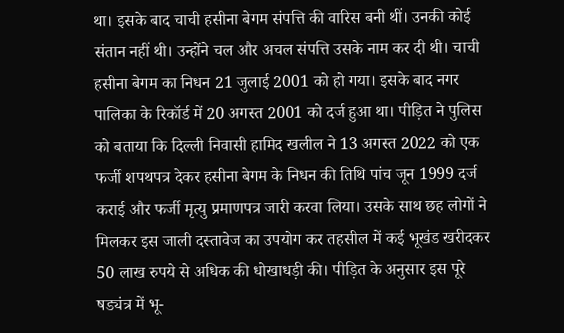था। इसके बाद चाची हसीना बेगम संपत्ति की वारिस बनी थीं। उनकी कोई संतान नहीं थी। उन्होंने चल और अचल संपत्ति उसके नाम कर दी थी। चाची हसीना बेगम का निधन 21 जुलाई 2001 को हो गया। इसके बाद नगर पालिका के रिकॉर्ड में 20 अगस्त 2001 को दर्ज हुआ था। पीड़ित ने पुलिस को बताया कि दिल्ली निवासी हामिद खलील ने 13 अगस्त 2022 को एक फर्जी शपथपत्र देकर हसीना बेगम के निधन की तिथि पांच जून 1999 दर्ज कराई और फर्जी मृत्यु प्रमाणपत्र जारी करवा लिया। उसके साथ छह लोगों ने मिलकर इस जाली दस्तावेज का उपयोग कर तहसील में कई भूखंड खरीदकर 50 लाख रुपये से अधिक की धोखाधड़ी की। पीड़ित के अनुसार इस पूरे षड्यंत्र में भू-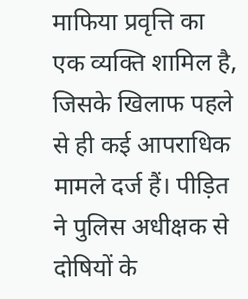माफिया प्रवृत्ति का एक व्यक्ति शामिल है, जिसके खिलाफ पहले से ही कई आपराधिक मामले दर्ज हैं। पीड़ित ने पुलिस अधीक्षक से दोषियों के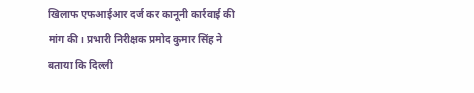खिलाफ एफआईआर दर्ज कर कानूनी कार्रवाई की मांग की। प्रभारी निरीक्षक प्रमोद कुमार सिंह ने बताया कि दिल्ली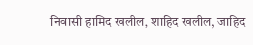निवासी हामिद खलील‚ शाहिद खलील, जाहिद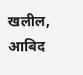खलील, आबिद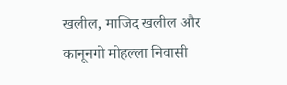खलील, माजिद खलील और कानूनगो मोहल्ला निवासी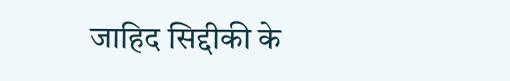जाहिद सिद्दीकी के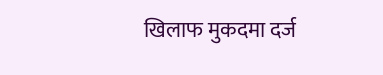खिलाफ मुकदमा दर्ज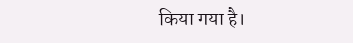किया गया है।